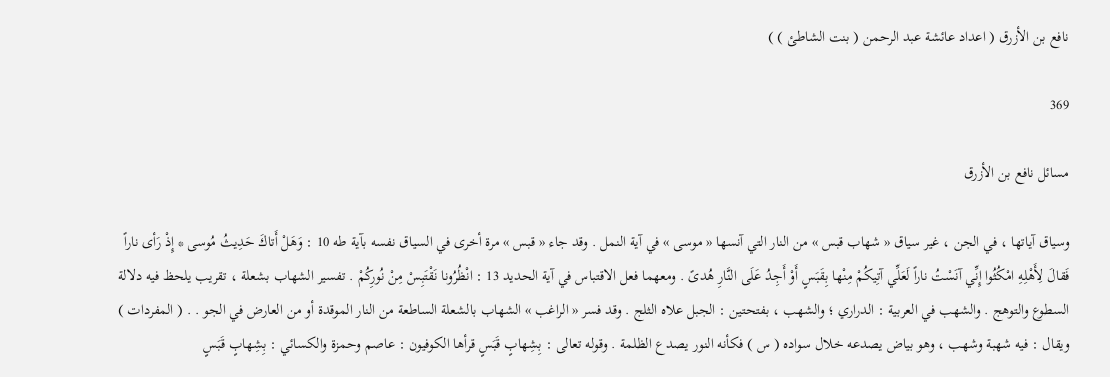نافع بن الأزرق ( اعداد عائشة عبد الرحمن ( بنت الشاطئ ) )

369

مسائل نافع بن الأزرق

وسياق آياتها ، في الجن ، غير سياق « شهاب قبس » من النار التي آنسها « موسى » في آية النمل . وقد جاء « قبس » مرة أخرى في السياق نفسه بآية طه 10 : وَهَلْ أَتاكَ حَدِيثُ مُوسى * إِذْ رَأى ناراً فَقالَ لِأَهْلِهِ امْكُثُوا إِنِّي آنَسْتُ ناراً لَعَلِّي آتِيكُمْ مِنْها بِقَبَسٍ أَوْ أَجِدُ عَلَى النَّارِ هُدىً . ومعهما فعل الاقتباس في آية الحديد 13 : انْظُرُونا نَقْتَبِسْ مِنْ نُورِكُمْ . تفسير الشهاب بشعلة ، تقريب يلحظ فيه دلالة السطوع والتوهج . والشهب في العربية : الدراري ؛ والشهب ، بفتحتين : الجبل علاه الثلج . وقد فسر « الراغب » الشهاب بالشعلة الساطعة من النار الموقدة أو من العارض في الجو . . ( المفردات ) ويقال : فيه شهبة وشهب ، وهو بياض يصدعه خلال سواده ( س ) فكأنه النور يصدع الظلمة . وقوله تعالى : بِشِهابٍ قَبَسٍ قرأها الكوفيون : عاصم وحمزة والكسائي : بِشِهابٍ قَبَسٍ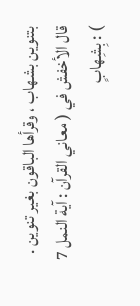بتنوين بشهاب ، وقرأها الباقون بغير تنوين . قال الأخفش في ( معاني القرآن : آية النمل 7 ) : بِشِهابٍ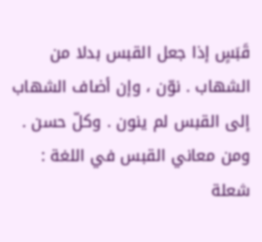قَبَسٍ إذا جعل القبس بدلا من الشهاب . نوّن ، وإن أضاف الشهاب إلى القبس لم ينون . وكلّ حسن . ومن معاني القبس في اللغة : شعلة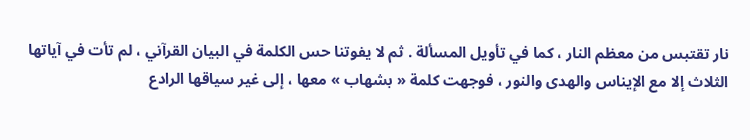نار تقتبس من معظم النار ، كما في تأويل المسألة . ثم لا يفوتنا حس الكلمة في البيان القرآني ، لم تأت في آياتها الثلاث إلا مع الإيناس والهدى والنور ، فوجهت كلمة « بشهاب » معها ، إلى غير سياقها الرادع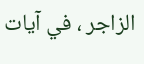الزاجر ، في آيات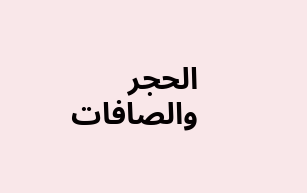الحجر والصافات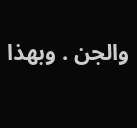والجن . وبهذا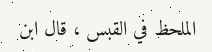الملحظ في القبس ، قال ابن